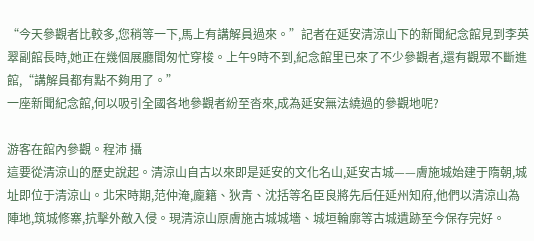“今天參觀者比較多,您稍等一下,馬上有講解員過來。”記者在延安清涼山下的新聞紀念館見到李英翠副館長時,她正在幾個展廳間匆忙穿梭。上午9時不到,紀念館里已來了不少參觀者,還有觀眾不斷進館,“講解員都有點不夠用了。”
一座新聞紀念館,何以吸引全國各地參觀者紛至沓來,成為延安無法繞過的參觀地呢?

游客在館內參觀。程沛 攝
這要從清涼山的歷史說起。清涼山自古以來即是延安的文化名山,延安古城——膚施城始建于隋朝,城址即位于清涼山。北宋時期,范仲淹,龐籍、狄青、沈括等名臣良將先后任延州知府,他們以清涼山為陣地,筑城修寨,抗擊外敵入侵。現清涼山原膚施古城城墻、城垣輪廓等古城遺跡至今保存完好。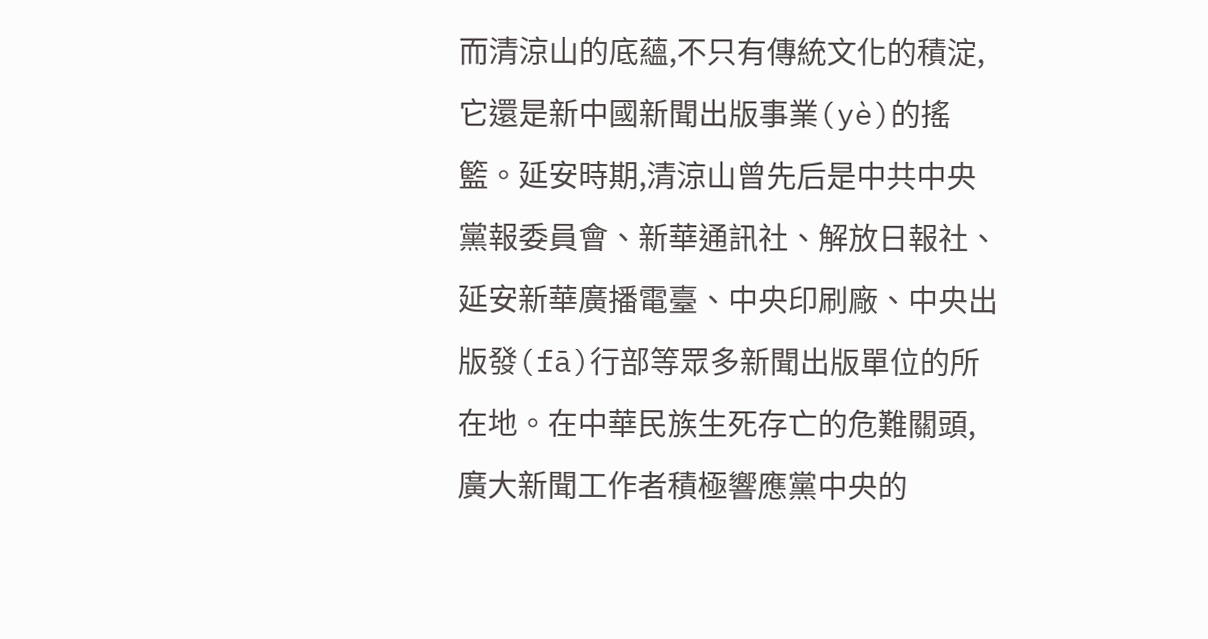而清涼山的底蘊,不只有傳統文化的積淀,它還是新中國新聞出版事業(yè)的搖籃。延安時期,清涼山曾先后是中共中央黨報委員會、新華通訊社、解放日報社、延安新華廣播電臺、中央印刷廠、中央出版發(fā)行部等眾多新聞出版單位的所在地。在中華民族生死存亡的危難關頭,廣大新聞工作者積極響應黨中央的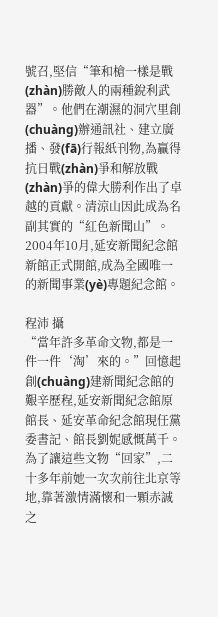號召,堅信“筆和槍一樣是戰(zhàn)勝敵人的兩種銳利武器”。他們在潮濕的洞穴里創(chuàng)辦通訊社、建立廣播、發(fā)行報紙刊物,為贏得抗日戰(zhàn)爭和解放戰(zhàn)爭的偉大勝利作出了卓越的貢獻。清涼山因此成為名副其實的“紅色新聞山”。2004年10月,延安新聞紀念館新館正式開館,成為全國唯一的新聞事業(yè)專題紀念館。

程沛 攝
“當年許多革命文物,都是一件一件‘淘’來的。”回憶起創(chuàng)建新聞紀念館的艱辛歷程,延安新聞紀念館原館長、延安革命紀念館現任黨委書記、館長劉妮感慨萬千。為了讓這些文物“回家”,二十多年前她一次次前往北京等地,靠著激情滿懷和一顆赤誠之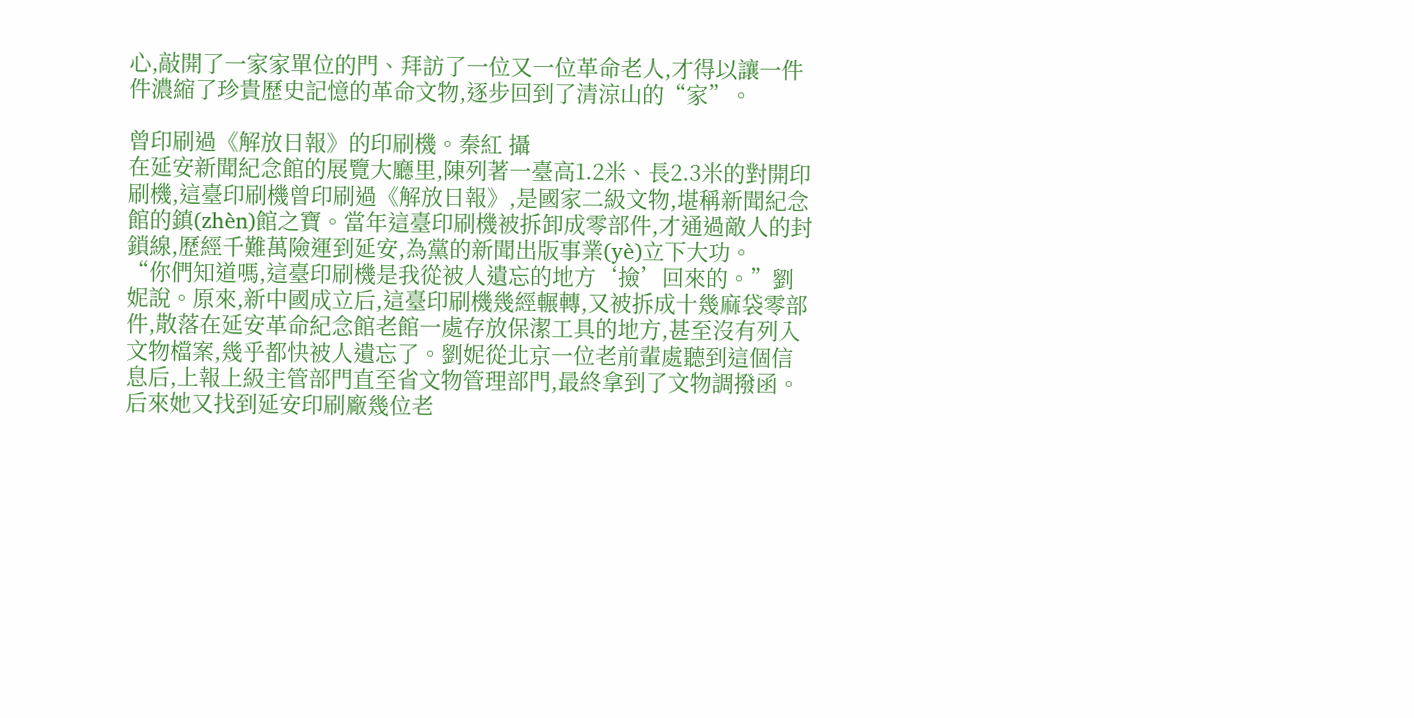心,敲開了一家家單位的門、拜訪了一位又一位革命老人,才得以讓一件件濃縮了珍貴歷史記憶的革命文物,逐步回到了清涼山的“家”。

曾印刷過《解放日報》的印刷機。秦紅 攝
在延安新聞紀念館的展覽大廳里,陳列著一臺高1.2米、長2.3米的對開印刷機,這臺印刷機曾印刷過《解放日報》,是國家二級文物,堪稱新聞紀念館的鎮(zhèn)館之寶。當年這臺印刷機被拆卸成零部件,才通過敵人的封鎖線,歷經千難萬險運到延安,為黨的新聞出版事業(yè)立下大功。
“你們知道嗎,這臺印刷機是我從被人遺忘的地方‘撿’回來的。”劉妮說。原來,新中國成立后,這臺印刷機幾經輾轉,又被拆成十幾麻袋零部件,散落在延安革命紀念館老館一處存放保潔工具的地方,甚至沒有列入文物檔案,幾乎都快被人遺忘了。劉妮從北京一位老前輩處聽到這個信息后,上報上級主管部門直至省文物管理部門,最終拿到了文物調撥函。后來她又找到延安印刷廠幾位老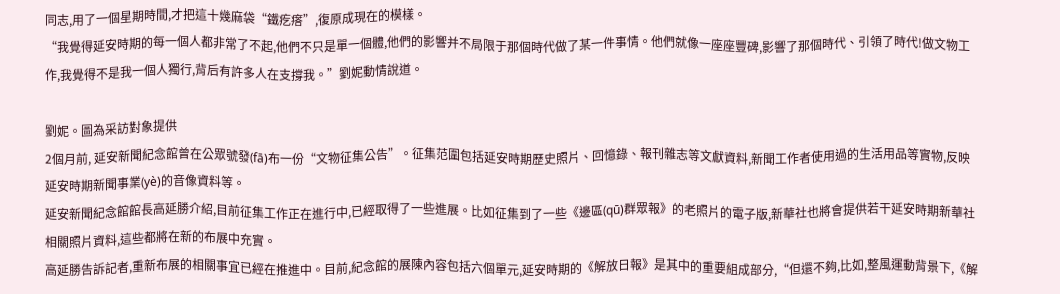同志,用了一個星期時間,才把這十幾麻袋“鐵疙瘩”,復原成現在的模樣。
“我覺得延安時期的每一個人都非常了不起,他們不只是單一個體,他們的影響并不局限于那個時代做了某一件事情。他們就像一座座豐碑,影響了那個時代、引領了時代!做文物工作,我覺得不是我一個人獨行,背后有許多人在支撐我。”劉妮動情說道。

劉妮。圖為采訪對象提供
2個月前, 延安新聞紀念館曾在公眾號發(fā)布一份“文物征集公告”。征集范圍包括延安時期歷史照片、回憶錄、報刊雜志等文獻資料,新聞工作者使用過的生活用品等實物,反映延安時期新聞事業(yè)的音像資料等。
延安新聞紀念館館長高延勝介紹,目前征集工作正在進行中,已經取得了一些進展。比如征集到了一些《邊區(qū)群眾報》的老照片的電子版,新華社也將會提供若干延安時期新華社相關照片資料,這些都將在新的布展中充實。
高延勝告訴記者,重新布展的相關事宜已經在推進中。目前,紀念館的展陳內容包括六個單元,延安時期的《解放日報》是其中的重要組成部分,“但還不夠,比如,整風運動背景下,《解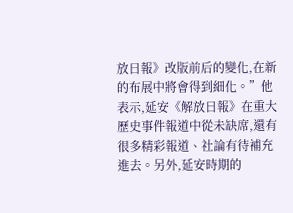放日報》改版前后的變化,在新的布展中將會得到細化。”他表示,延安《解放日報》在重大歷史事件報道中從未缺席,還有很多精彩報道、社論有待補充進去。另外,延安時期的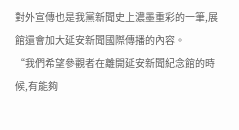對外宣傳也是我黨新聞史上濃墨重彩的一筆,展館還會加大延安新聞國際傳播的內容。
“我們希望參觀者在離開延安新聞紀念館的時候,有能夠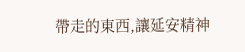帶走的東西,讓延安精神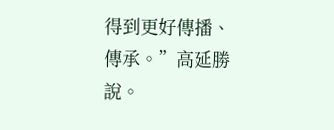得到更好傳播、傳承。”高延勝說。